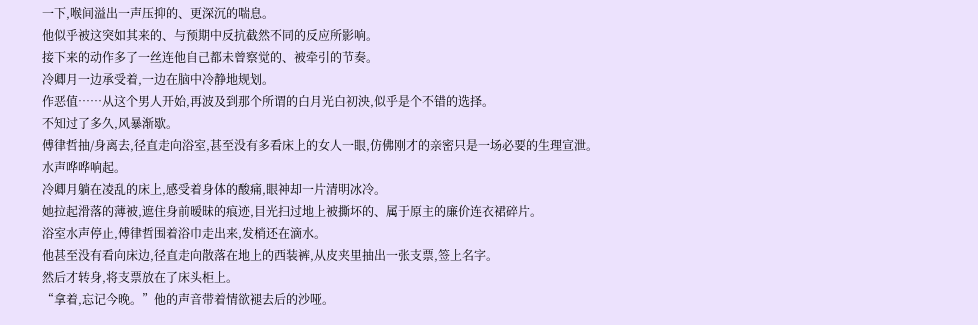一下,喉间溢出一声压抑的、更深沉的喘息。
他似乎被这突如其来的、与预期中反抗截然不同的反应所影响。
接下来的动作多了一丝连他自己都未曾察觉的、被牵引的节奏。
冷卿月一边承受着,一边在脑中冷静地规划。
作恶值……从这个男人开始,再波及到那个所谓的白月光白初泱,似乎是个不错的选择。
不知过了多久,风暴渐歇。
傅律哲抽/身离去,径直走向浴室,甚至没有多看床上的女人一眼,仿佛刚才的亲密只是一场必要的生理宣泄。
水声哗哗响起。
冷卿月躺在凌乱的床上,感受着身体的酸痛,眼神却一片清明冰冷。
她拉起滑落的薄被,遮住身前暧昧的痕迹,目光扫过地上被撕坏的、属于原主的廉价连衣裙碎片。
浴室水声停止,傅律哲围着浴巾走出来,发梢还在滴水。
他甚至没有看向床边,径直走向散落在地上的西装裤,从皮夹里抽出一张支票,签上名字。
然后才转身,将支票放在了床头柜上。
“拿着,忘记今晚。”他的声音带着情欲褪去后的沙哑。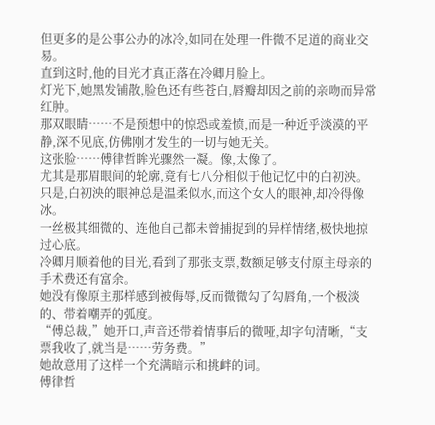但更多的是公事公办的冰冷,如同在处理一件微不足道的商业交易。
直到这时,他的目光才真正落在冷卿月脸上。
灯光下,她黑发铺散,脸色还有些苍白,唇瓣却因之前的亲吻而异常红肿。
那双眼睛……不是预想中的惊恐或羞愤,而是一种近乎淡漠的平静,深不见底,仿佛刚才发生的一切与她无关。
这张脸……傅律哲眸光骤然一凝。像,太像了。
尤其是那眉眼间的轮廓,竟有七八分相似于他记忆中的白初泱。
只是,白初泱的眼神总是温柔似水,而这个女人的眼神,却冷得像冰。
一丝极其细微的、连他自己都未曾捕捉到的异样情绪,极快地掠过心底。
冷卿月顺着他的目光,看到了那张支票,数额足够支付原主母亲的手术费还有富余。
她没有像原主那样感到被侮辱,反而微微勾了勾唇角,一个极淡的、带着嘲弄的弧度。
“傅总裁,”她开口,声音还带着情事后的微哑,却字句清晰,“支票我收了,就当是……劳务费。”
她故意用了这样一个充满暗示和挑衅的词。
傅律哲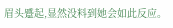眉头蹙起,显然没料到她会如此反应。